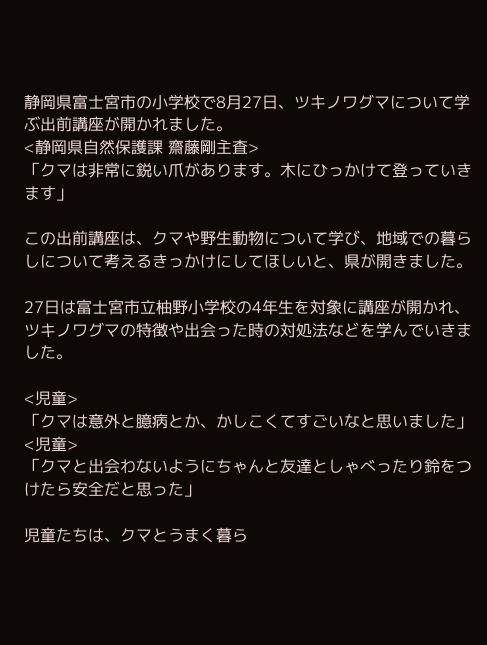静岡県富士宮市の小学校で8月27日、ツキノワグマについて学ぶ出前講座が開かれました。
<静岡県自然保護課 齋藤剛主査>
「クマは非常に鋭い爪があります。木にひっかけて登っていきます」

この出前講座は、クマや野生動物について学び、地域での暮らしについて考えるきっかけにしてほしいと、県が開きました。

27日は富士宮市立柚野小学校の4年生を対象に講座が開かれ、ツキノワグマの特徴や出会った時の対処法などを学んでいきました。

<児童>
「クマは意外と臆病とか、かしこくてすごいなと思いました」
<児童>
「クマと出会わないようにちゃんと友達としゃべったり鈴をつけたら安全だと思った」

児童たちは、クマとうまく暮ら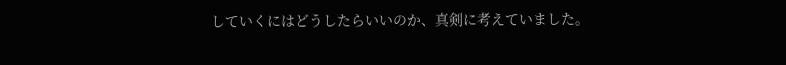していくにはどうしたらいいのか、真剣に考えていました。